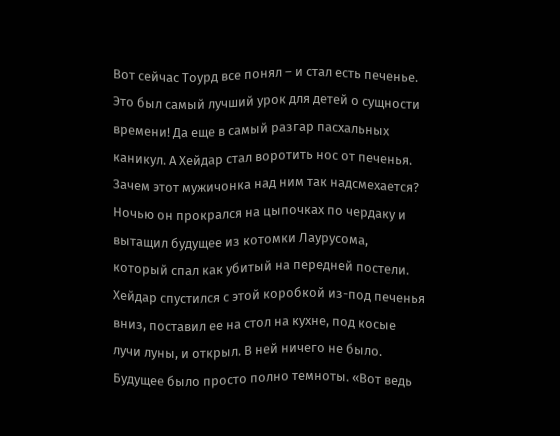Вот сейчас Тоурд все понял – и стал есть печенье. Это был самый лучший урок для детей о сущности времени! Да еще в самый разгар пасхальных каникул. А Хейдар стал воротить нос от печенья. Зачем этот мужичонка над ним так надсмехается? Ночью он прокрался на цыпочках по чердаку и вытащил будущее из котомки Лаурусома, который спал как убитый на передней постели. Хейдар спустился с этой коробкой из-под печенья вниз, поставил ее на стол на кухне, под косые лучи луны, и открыл. В ней ничего не было. Будущее было просто полно темноты. «Вот ведь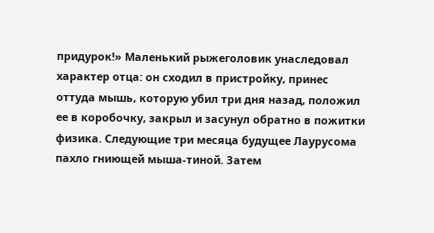придурок!» Маленький рыжеголовик унаследовал характер отца: он сходил в пристройку, принес оттуда мышь, которую убил три дня назад, положил ее в коробочку, закрыл и засунул обратно в пожитки физика. Следующие три месяца будущее Лаурусома пахло гниющей мыша-тиной. Затем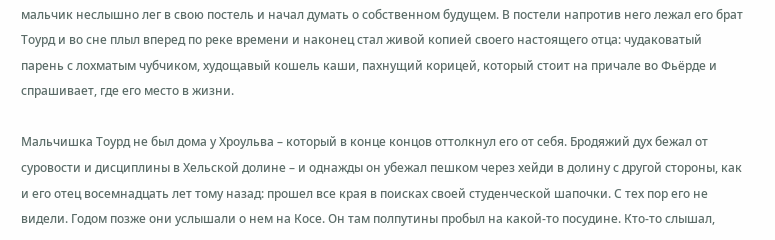мальчик неслышно лег в свою постель и начал думать о собственном будущем. В постели напротив него лежал его брат Тоурд и во сне плыл вперед по реке времени и наконец стал живой копией своего настоящего отца: чудаковатый парень с лохматым чубчиком, худощавый кошель каши, пахнущий корицей, который стоит на причале во Фьёрде и спрашивает, где его место в жизни.

Мальчишка Тоурд не был дома у Хроульва – который в конце концов оттолкнул его от себя. Бродяжий дух бежал от суровости и дисциплины в Хельской долине – и однажды он убежал пешком через хейди в долину с другой стороны, как и его отец восемнадцать лет тому назад: прошел все края в поисках своей студенческой шапочки. С тех пор его не видели. Годом позже они услышали о нем на Косе. Он там полпутины пробыл на какой-то посудине. Кто-то слышал,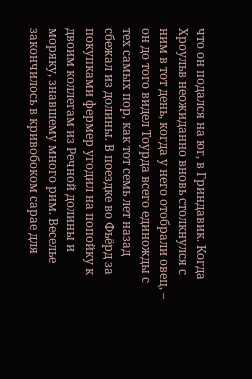что он подался на юг, в Гриндавик. Когда Хроульв неожиданно вновь столкнулся с ним в тот день, когда у него отобрали овец, – он до того видел Тоурда всего единожды с тех самых пор, как тот семь лет назад сбежал из долины. В поездке во Фьёрд за покупками фермер угодил на попойку к двоим коллегам из Речной долины и моряку, знавшему много рим. Веселье закончилось в кривобоком сарае для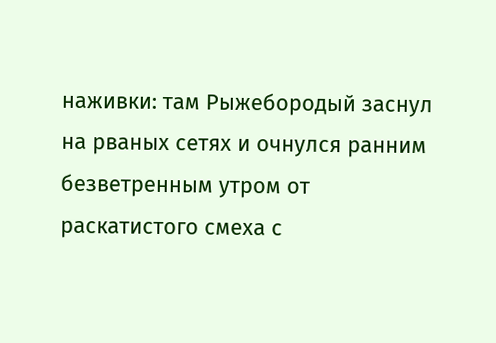наживки: там Рыжебородый заснул на рваных сетях и очнулся ранним безветренным утром от раскатистого смеха с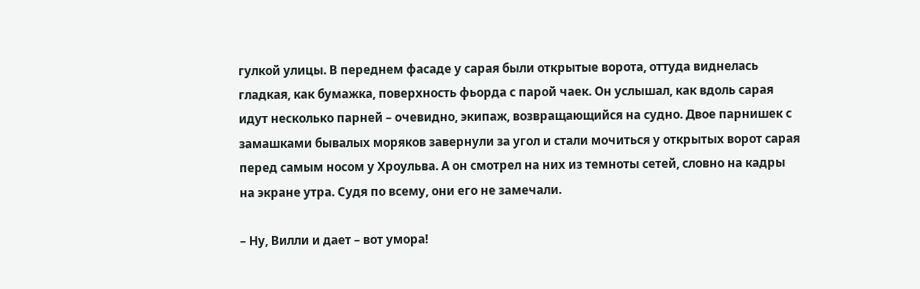гулкой улицы. В переднем фасаде у сарая были открытые ворота, оттуда виднелась гладкая, как бумажка, поверхность фьорда с парой чаек. Он услышал, как вдоль сарая идут несколько парней – очевидно, экипаж, возвращающийся на судно. Двое парнишек с замашками бывалых моряков завернули за угол и стали мочиться у открытых ворот сарая перед самым носом у Хроульва. А он смотрел на них из темноты сетей, словно на кадры на экране утра. Судя по всему, они его не замечали.

– Ну, Вилли и дает – вот умора!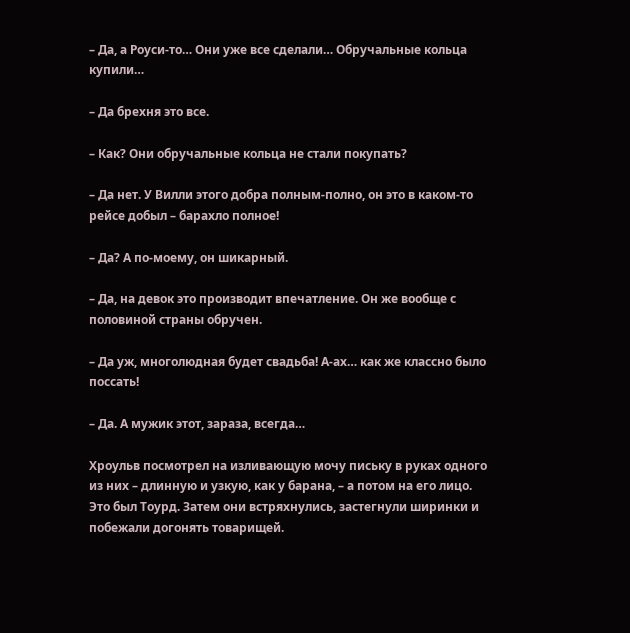– Да, а Роуси-то… Они уже все сделали… Обручальные кольца купили…

– Да брехня это все.

– Как? Они обручальные кольца не стали покупать?

– Да нет. У Вилли этого добра полным-полно, он это в каком-то рейсе добыл – барахло полное!

– Да? А по-моему, он шикарный.

– Да, на девок это производит впечатление. Он же вообще с половиной страны обручен.

– Да уж, многолюдная будет свадьба! А-ах… как же классно было поссать!

– Да. А мужик этот, зараза, всегда…

Хроульв посмотрел на изливающую мочу письку в руках одного из них – длинную и узкую, как у барана, – а потом на его лицо. Это был Тоурд. Затем они встряхнулись, застегнули ширинки и побежали догонять товарищей.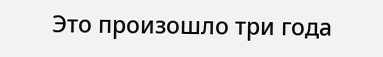Это произошло три года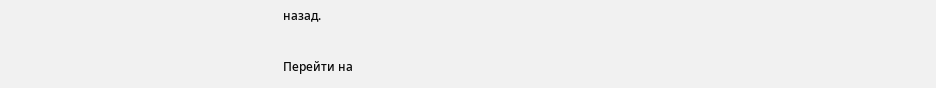назад.

Перейти на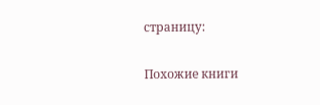страницу:

Похожие книги